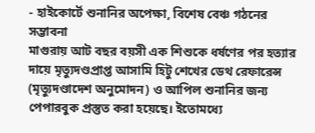- হাইকোর্টে শুনানির অপেক্ষা, বিশেষ বেঞ্চ গঠনের সম্ভাবনা
মাগুরায় আট বছর বয়সী এক শিশুকে ধর্ষণের পর হত্যার দায়ে মৃত্যুদণ্ডপ্রাপ্ত আসামি হিটু শেখের ডেথ রেফারেন্স (মৃত্যুদণ্ডাদেশ অনুমোদন) ও আপিল শুনানির জন্য পেপারবুক প্রস্তুত করা হয়েছে। ইতোমধ্যে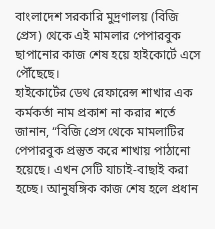বাংলাদেশ সরকারি মুদ্রণালয় (বিজি প্রেস) থেকে এই মামলার পেপারবুক ছাপানোর কাজ শেষ হয়ে হাইকোর্টে এসে পৌঁছেছে।
হাইকোর্টের ডেথ রেফারেন্স শাখার এক কর্মকর্তা নাম প্রকাশ না করার শর্তে জানান, “বিজি প্রেস থেকে মামলাটির পেপারবুক প্রস্তুত করে শাখায় পাঠানো হয়েছে। এখন সেটি যাচাই-বাছাই করা হচ্ছে। আনুষঙ্গিক কাজ শেষ হলে প্রধান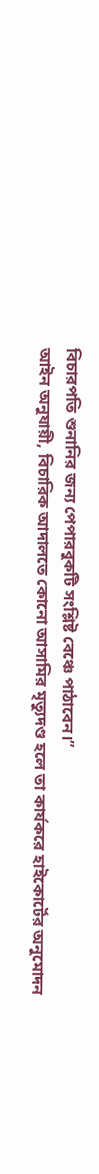বিচারপতি শুনানির জন্য পেপারবুকটি সংশ্লিষ্ট বেঞ্চে পাঠাবেন।”
আইন অনুযায়ী, বিচারিক আদালতে কোনো আসামির মৃত্যুদণ্ড হলে তা কার্যকরে হাইকোর্টের অনুমোদন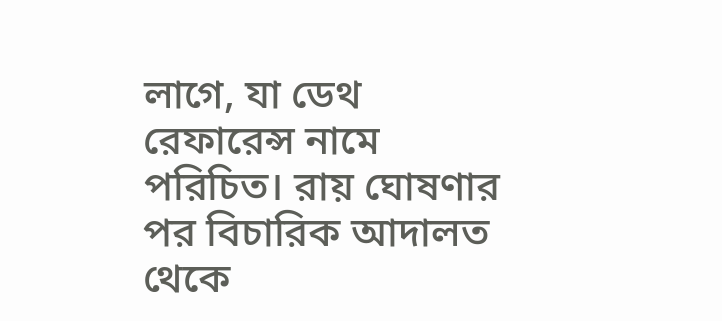লাগে, যা ডেথ রেফারেন্স নামে পরিচিত। রায় ঘোষণার পর বিচারিক আদালত থেকে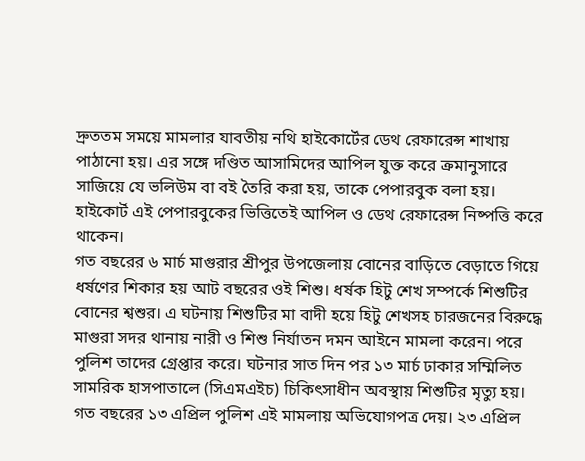দ্রুততম সময়ে মামলার যাবতীয় নথি হাইকোর্টের ডেথ রেফারেন্স শাখায় পাঠানো হয়। এর সঙ্গে দণ্ডিত আসামিদের আপিল যুক্ত করে ক্রমানুসারে সাজিয়ে যে ভলিউম বা বই তৈরি করা হয়, তাকে পেপারবুক বলা হয়। হাইকোর্ট এই পেপারবুকের ভিত্তিতেই আপিল ও ডেথ রেফারেন্স নিষ্পত্তি করে থাকেন।
গত বছরের ৬ মার্চ মাগুরার শ্রীপুর উপজেলায় বোনের বাড়িতে বেড়াতে গিয়ে ধর্ষণের শিকার হয় আট বছরের ওই শিশু। ধর্ষক হিটু শেখ সম্পর্কে শিশুটির বোনের শ্বশুর। এ ঘটনায় শিশুটির মা বাদী হয়ে হিটু শেখসহ চারজনের বিরুদ্ধে মাগুরা সদর থানায় নারী ও শিশু নির্যাতন দমন আইনে মামলা করেন। পরে পুলিশ তাদের গ্রেপ্তার করে। ঘটনার সাত দিন পর ১৩ মার্চ ঢাকার সম্মিলিত সামরিক হাসপাতালে (সিএমএইচ) চিকিৎসাধীন অবস্থায় শিশুটির মৃত্যু হয়।
গত বছরের ১৩ এপ্রিল পুলিশ এই মামলায় অভিযোগপত্র দেয়। ২৩ এপ্রিল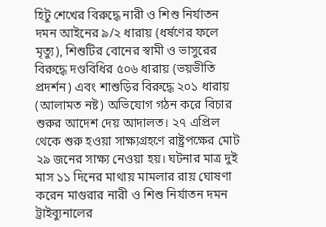হিটু শেখের বিরুদ্ধে নারী ও শিশু নির্যাতন দমন আইনের ৯/২ ধারায় (ধর্ষণের ফলে মৃত্যু), শিশুটির বোনের স্বামী ও ভাসুরের বিরুদ্ধে দণ্ডবিধির ৫০৬ ধারায় (ভয়ভীতি প্রদর্শন) এবং শাশুড়ির বিরুদ্ধে ২০১ ধারায় (আলামত নষ্ট) অভিযোগ গঠন করে বিচার শুরুর আদেশ দেয় আদালত। ২৭ এপ্রিল থেকে শুরু হওয়া সাক্ষ্যগ্রহণে রাষ্ট্রপক্ষের মোট ২৯ জনের সাক্ষ্য নেওয়া হয়। ঘটনার মাত্র দুই মাস ১১ দিনের মাথায় মামলার রায় ঘোষণা করেন মাগুরার নারী ও শিশু নির্যাতন দমন ট্রাইব্যুনালের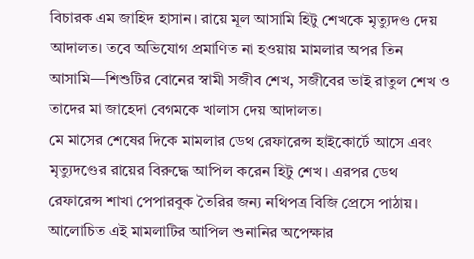বিচারক এম জাহিদ হাসান। রায়ে মূল আসামি হিটু শেখকে মৃত্যুদণ্ড দেয় আদালত। তবে অভিযোগ প্রমাণিত না হওয়ায় মামলার অপর তিন আসামি—শিশুটির বোনের স্বামী সজীব শেখ, সজীবের ভাই রাতুল শেখ ও তাদের মা জাহেদা বেগমকে খালাস দেয় আদালত।
মে মাসের শেষের দিকে মামলার ডেথ রেফারেন্স হাইকোর্টে আসে এবং মৃত্যুদণ্ডের রায়ের বিরুদ্ধে আপিল করেন হিটু শেখ। এরপর ডেথ রেফারেন্স শাখা পেপারবুক তৈরির জন্য নথিপত্র বিজি প্রেসে পাঠায়।
আলোচিত এই মামলাটির আপিল শুনানির অপেক্ষার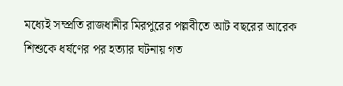মধ্যেই সম্প্রতি রাজধানীর মিরপুরের পল্লবীতে আট বছরের আরেক শিশুকে ধর্ষণের পর হত্যার ঘটনায় গত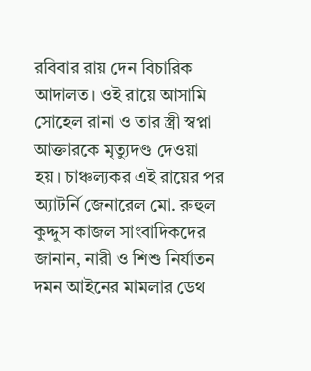রবিবার রায় দেন বিচারিক আদালত। ওই রায়ে আসামি সোহেল রানা ও তার স্ত্রী স্বপ্না আক্তারকে মৃত্যুদণ্ড দেওয়া হয়। চাঞ্চল্যকর এই রায়ের পর অ্যাটর্নি জেনারেল মো. রুহুল কুদ্দুস কাজল সাংবাদিকদের জানান, নারী ও শিশু নির্যাতন দমন আইনের মামলার ডেথ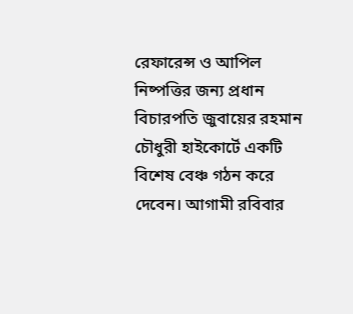রেফারেন্স ও আপিল নিষ্পত্তির জন্য প্রধান বিচারপতি জুবায়ের রহমান চৌধুরী হাইকোর্টে একটি বিশেষ বেঞ্চ গঠন করে দেবেন। আগামী রবিবার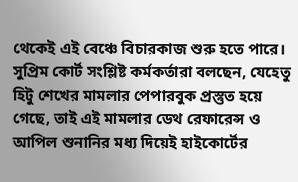থেকেই এই বেঞ্চে বিচারকাজ শুরু হতে পারে।
সুপ্রিম কোর্ট সংশ্লিষ্ট কর্মকর্তারা বলছেন, যেহেতু হিটু শেখের মামলার পেপারবুক প্রস্তুত হয়ে গেছে, তাই এই মামলার ডেথ রেফারেন্স ও আপিল শুনানির মধ্য দিয়েই হাইকোর্টের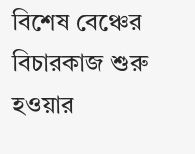বিশেষ বেঞ্চের বিচারকাজ শুরু হওয়ার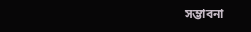সম্ভাবনা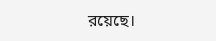রয়েছে।